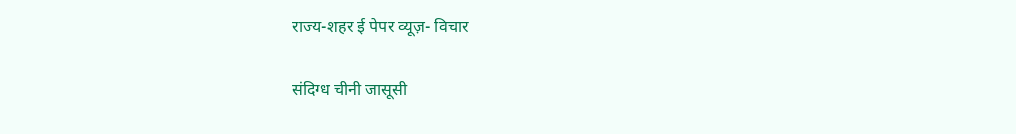राज्य-शहर ई पेपर व्यूज़- विचार

संदिग्ध चीनी जासूसी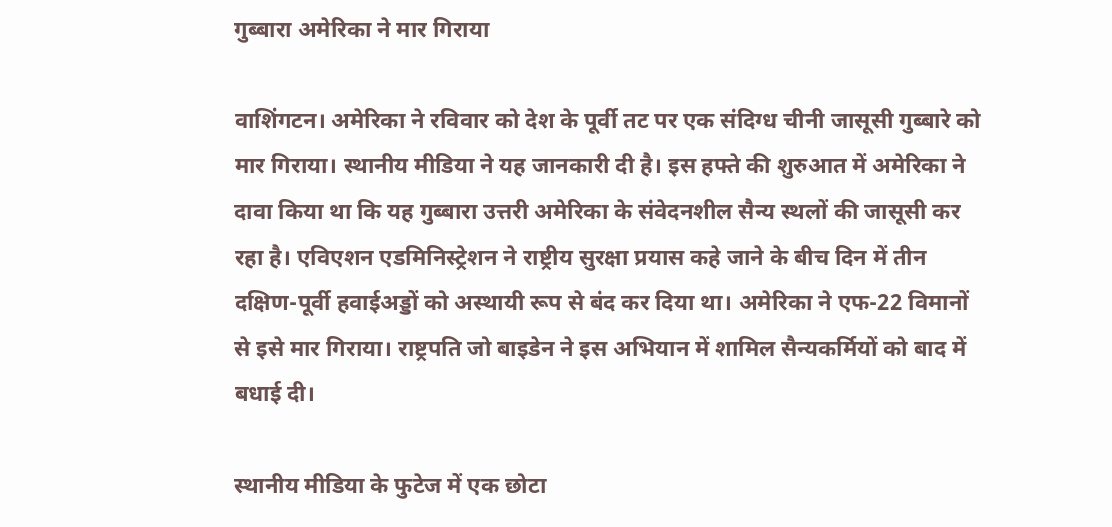गुब्बारा अमेरिका ने मार गिराया

वाशिंगटन। अमेरिका ने रविवार को देश के पूर्वी तट पर एक संदिग्ध चीनी जासूसी गुब्बारे को मार गिराया। स्थानीय मीडिया ने यह जानकारी दी है। इस हफ्ते की शुरुआत में अमेरिका ने दावा किया था कि यह गुब्बारा उत्तरी अमेरिका के संवेदनशील सैन्य स्थलों की जासूसी कर रहा है। एविएशन एडमिनिस्ट्रेशन ने राष्ट्रीय सुरक्षा प्रयास कहे जाने के बीच दिन में तीन दक्षिण-पूर्वी हवाईअड्डों को अस्थायी रूप से बंद कर दिया था। अमेरिका ने एफ-22 विमानों से इसे मार गिराया। राष्ट्रपति जो बाइडेन ने इस अभियान में शामिल सैन्यकर्मियों को बाद में बधाई दी।

स्थानीय मीडिया के फुटेज में एक छोटा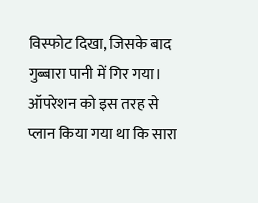विस्फोट दिखा, जिसके बाद गुब्बारा पानी में गिर गया। ऑपरेशन को इस तरह से प्लान किया गया था कि सारा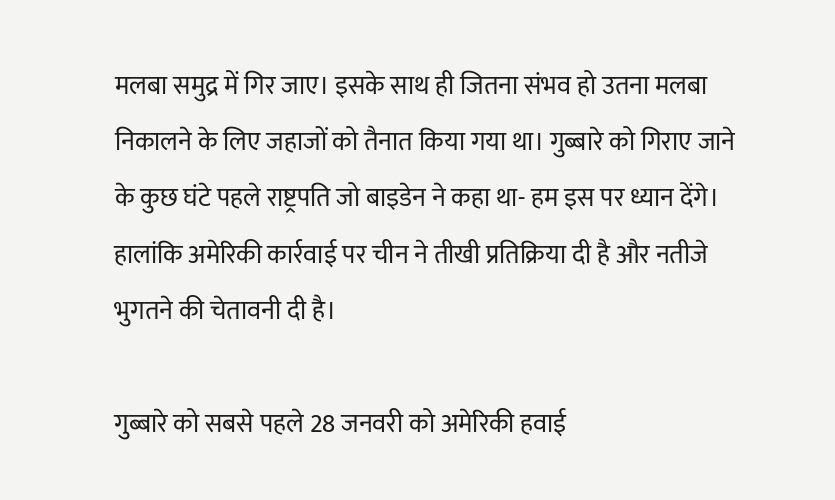मलबा समुद्र में गिर जाए। इसके साथ ही जितना संभव हो उतना मलबा निकालने के लिए जहाजों को तैनात किया गया था। गुब्बारे को गिराए जाने के कुछ घंटे पहले राष्ट्रपति जो बाइडेन ने कहा था- हम इस पर ध्यान देंगे। हालांकि अमेरिकी कार्रवाई पर चीन ने तीखी प्रतिक्रिया दी है और नतीजे भुगतने की चेतावनी दी है।

गुब्बारे को सबसे पहले 28 जनवरी को अमेरिकी हवाई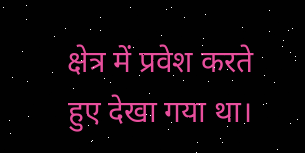क्षेत्र में प्रवेश करते हुए देखा गया था।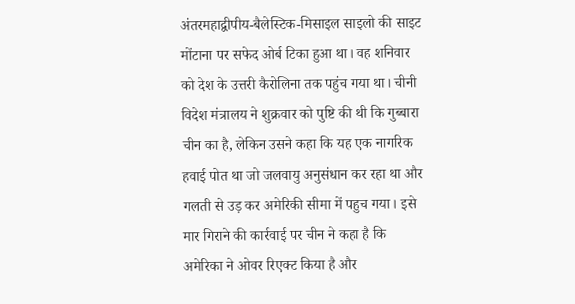अंतरमहाद्वीपीय-बैलेस्टिक-मिसाइल साइलो की साइट मोंटाना पर सफेद ओर्ब टिका हुआ था। वह शनिवार को देश के उत्तरी कैरोलिना तक पहुंच गया था। चीनी विदेश मंत्रालय ने शुक्रवार को पुष्टि की थी कि गुब्बारा चीन का है, लेकिन उसने कहा कि यह एक नागरिक हवाई पोत था जो जलवायु अनुसंधान कर रहा था और गलती से उड़ कर अमेरिकी सीमा में पहुच गया। इसे मार गिराने की कार्रवाई पर चीन ने कहा है कि अमेरिका ने ओवर रिएक्ट किया है और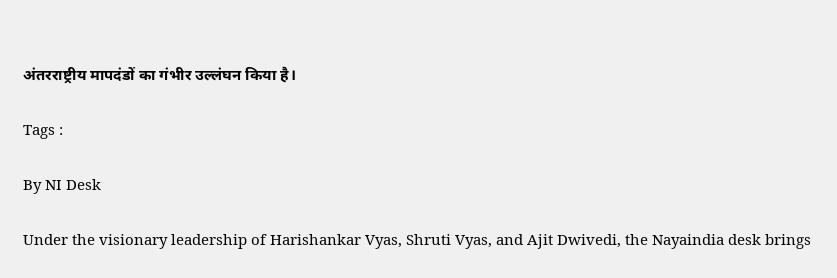अंतरराष्ट्रीय मापदंडों का गंभीर उल्लंघन किया है।

Tags :

By NI Desk

Under the visionary leadership of Harishankar Vyas, Shruti Vyas, and Ajit Dwivedi, the Nayaindia desk brings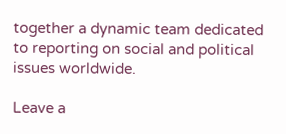together a dynamic team dedicated to reporting on social and political issues worldwide.

Leave a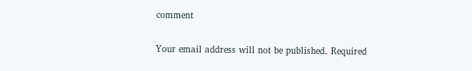comment

Your email address will not be published. Required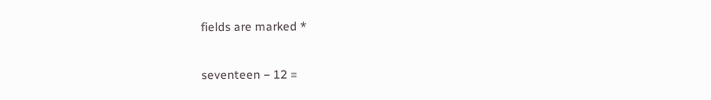fields are marked *

seventeen − 12 =